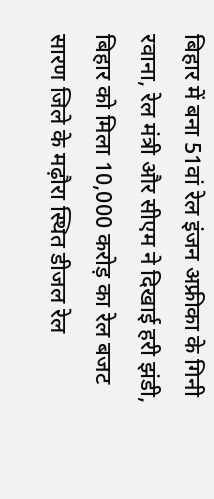बिहार में बना 51वां रेल इंजन अफ्रीका के गिनी रवाना, रेल मंत्री और सीएम ने दिखाई हरी झंडी, बिहार को मिला 10,000 करोड़ का रेल बजट
सारण जिले के मढ़ौरा स्थित डीजल रेल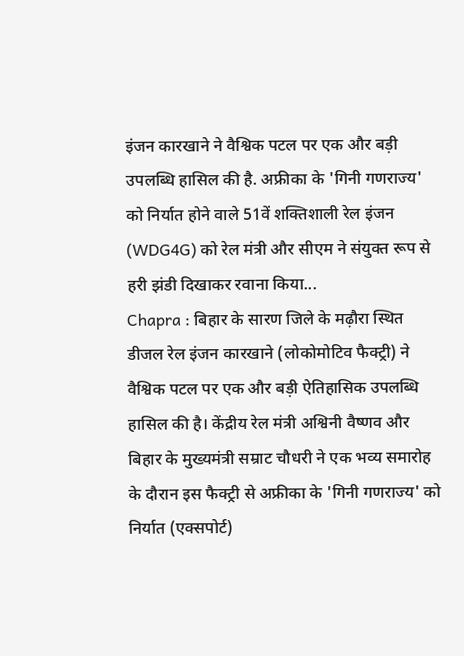इंजन कारखाने ने वैश्विक पटल पर एक और बड़ी उपलब्धि हासिल की है. अफ्रीका के 'गिनी गणराज्य' को निर्यात होने वाले 51वें शक्तिशाली रेल इंजन (WDG4G) को रेल मंत्री और सीएम ने संयुक्त रूप से हरी झंडी दिखाकर रवाना किया...
Chapra : बिहार के सारण जिले के मढ़ौरा स्थित डीजल रेल इंजन कारखाने (लोकोमोटिव फैक्ट्री) ने वैश्विक पटल पर एक और बड़ी ऐतिहासिक उपलब्धि हासिल की है। केंद्रीय रेल मंत्री अश्विनी वैष्णव और बिहार के मुख्यमंत्री सम्राट चौधरी ने एक भव्य समारोह के दौरान इस फैक्ट्री से अफ्रीका के 'गिनी गणराज्य' को निर्यात (एक्सपोर्ट)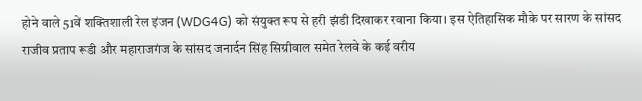होने वाले 51वें शक्तिशाली रेल इंजन (WDG4G) को संयुक्त रूप से हरी झंडी दिखाकर रवाना किया। इस ऐतिहासिक मौके पर सारण के सांसद राजीव प्रताप रूडी और महाराजगंज के सांसद जनार्दन सिंह सिग्रीवाल समेत रेलवे के कई वरीय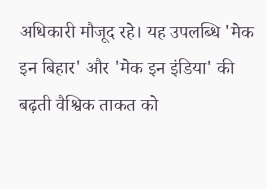अधिकारी मौजूद रहे। यह उपलब्धि 'मेक इन बिहार' और 'मेक इन इंडिया' की बढ़ती वैश्विक ताकत को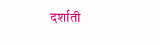दर्शाती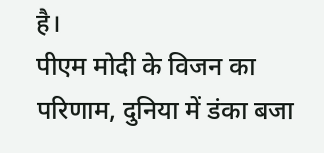है।
पीएम मोदी के विजन का परिणाम, दुनिया में डंका बजा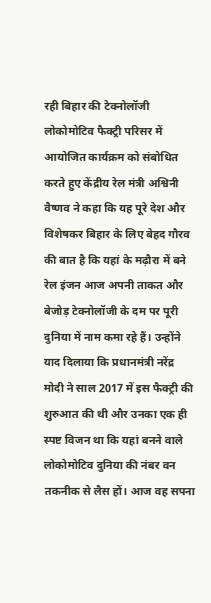रही बिहार की टेक्नोलॉजी
लोकोमोटिव फैक्ट्री परिसर में आयोजित कार्यक्रम को संबोधित करते हुए केंद्रीय रेल मंत्री अश्विनी वैष्णव ने कहा कि यह पूरे देश और विशेषकर बिहार के लिए बेहद गौरव की बात है कि यहां के मढ़ौरा में बने रेल इंजन आज अपनी ताकत और बेजोड़ टेक्नोलॉजी के दम पर पूरी दुनिया में नाम कमा रहे हैं। उन्होंने याद दिलाया कि प्रधानमंत्री नरेंद्र मोदी ने साल 2017 में इस फैक्ट्री की शुरुआत की थी और उनका एक ही स्पष्ट विजन था कि यहां बनने वाले लोकोमोटिव दुनिया की नंबर वन तकनीक से लैस हों। आज वह सपना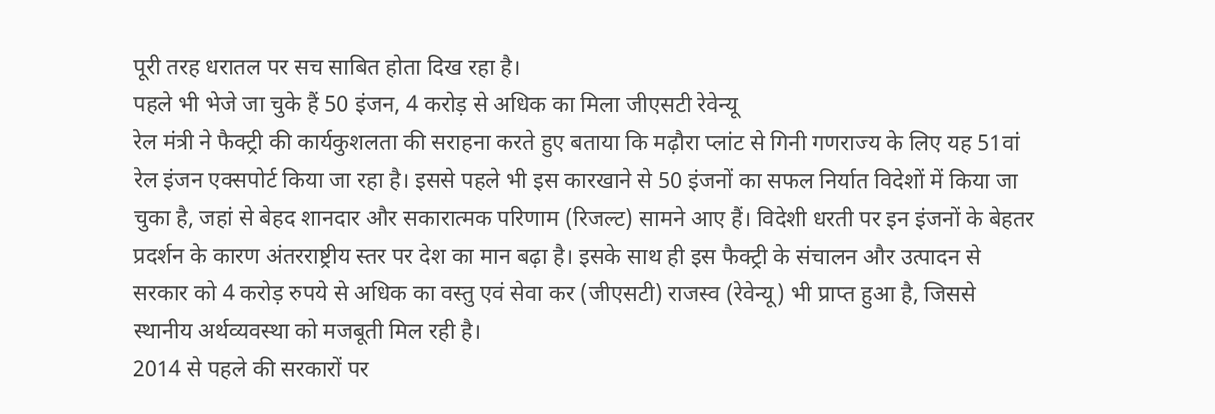पूरी तरह धरातल पर सच साबित होता दिख रहा है।
पहले भी भेजे जा चुके हैं 50 इंजन, 4 करोड़ से अधिक का मिला जीएसटी रेवेन्यू
रेल मंत्री ने फैक्ट्री की कार्यकुशलता की सराहना करते हुए बताया कि मढ़ौरा प्लांट से गिनी गणराज्य के लिए यह 51वां रेल इंजन एक्सपोर्ट किया जा रहा है। इससे पहले भी इस कारखाने से 50 इंजनों का सफल निर्यात विदेशों में किया जा चुका है, जहां से बेहद शानदार और सकारात्मक परिणाम (रिजल्ट) सामने आए हैं। विदेशी धरती पर इन इंजनों के बेहतर प्रदर्शन के कारण अंतरराष्ट्रीय स्तर पर देश का मान बढ़ा है। इसके साथ ही इस फैक्ट्री के संचालन और उत्पादन से सरकार को 4 करोड़ रुपये से अधिक का वस्तु एवं सेवा कर (जीएसटी) राजस्व (रेवेन्यू) भी प्राप्त हुआ है, जिससे स्थानीय अर्थव्यवस्था को मजबूती मिल रही है।
2014 से पहले की सरकारों पर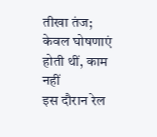तीखा तंज; केवल घोषणाएं होती थीं, काम नहीं
इस दौरान रेल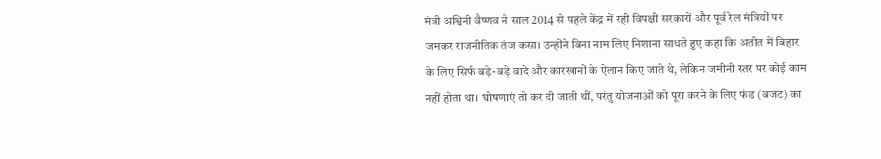मंत्री अश्विनी वैष्णव ने साल 2014 से पहले केंद्र में रही विपक्षी सरकारों और पूर्व रेल मंत्रियों पर जमकर राजनीतिक तंज कसा। उन्होंने बिना नाम लिए निशाना साधते हुए कहा कि अतीत में बिहार के लिए सिर्फ बड़े-बड़े वादे और कारखानों के ऐलान किए जाते थे, लेकिन जमीनी स्तर पर कोई काम नहीं होता था। घोषणाएं तो कर दी जाती थीं, परंतु योजनाओं को पूरा करने के लिए फंड (बजट) का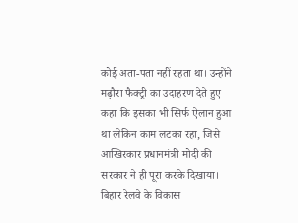कोई अता-पता नहीं रहता था। उन्होंने मढ़ौरा फैक्ट्री का उदाहरण देते हुए कहा कि इसका भी सिर्फ ऐलान हुआ था लेकिन काम लटका रहा, जिसे आखिरकार प्रधानमंत्री मोदी की सरकार ने ही पूरा करके दिखाया।
बिहार रेलवे के विकास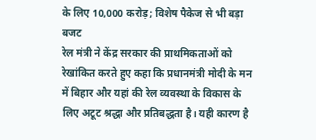के लिए 10,000 करोड़; विशेष पैकेज से भी बड़ा बजट
रेल मंत्री ने केंद्र सरकार की प्राथमिकताओं को रेखांकित करते हुए कहा कि प्रधानमंत्री मोदी के मन में बिहार और यहां की रेल व्यवस्था के विकास के लिए अटूट श्रद्धा और प्रतिबद्धता है। यही कारण है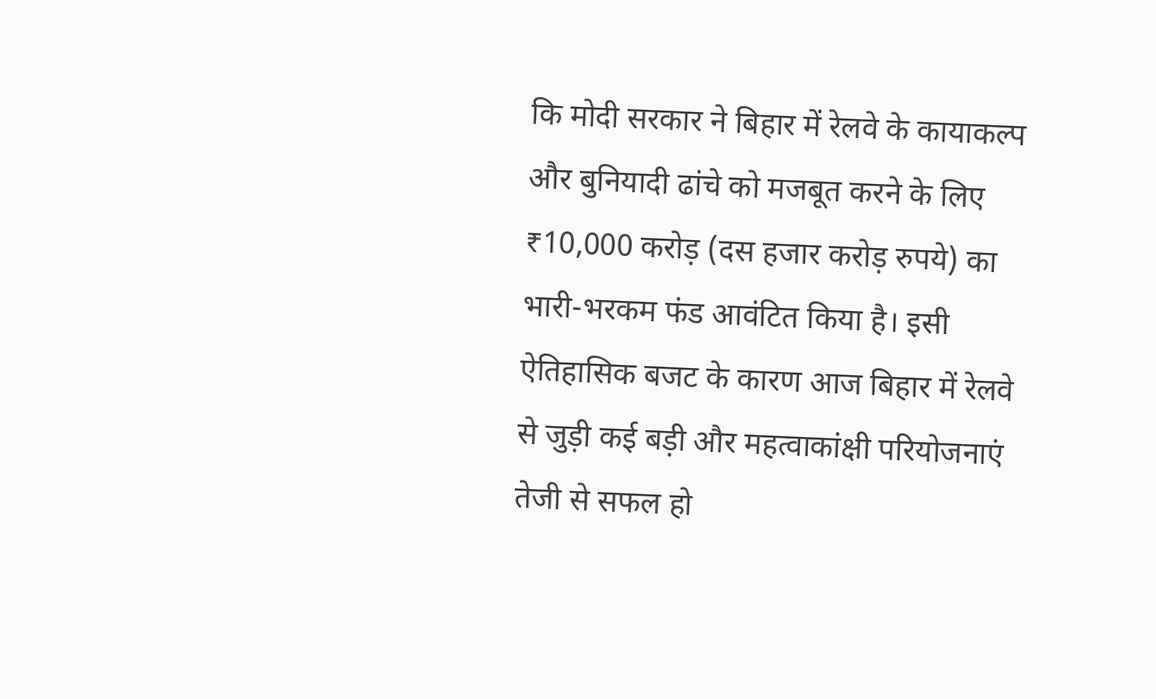कि मोदी सरकार ने बिहार में रेलवे के कायाकल्प और बुनियादी ढांचे को मजबूत करने के लिए ₹10,000 करोड़ (दस हजार करोड़ रुपये) का भारी-भरकम फंड आवंटित किया है। इसी ऐतिहासिक बजट के कारण आज बिहार में रेलवे से जुड़ी कई बड़ी और महत्वाकांक्षी परियोजनाएं तेजी से सफल हो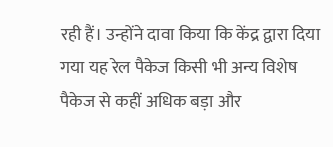रही हैं। उन्होंने दावा किया कि केंद्र द्वारा दिया गया यह रेल पैकेज किसी भी अन्य विशेष पैकेज से कहीं अधिक बड़ा और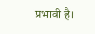प्रभावी है।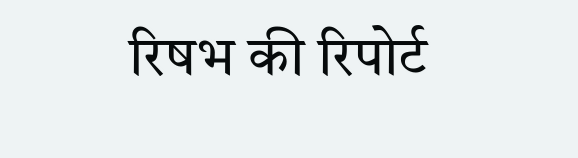रिषभ की रिपोर्ट